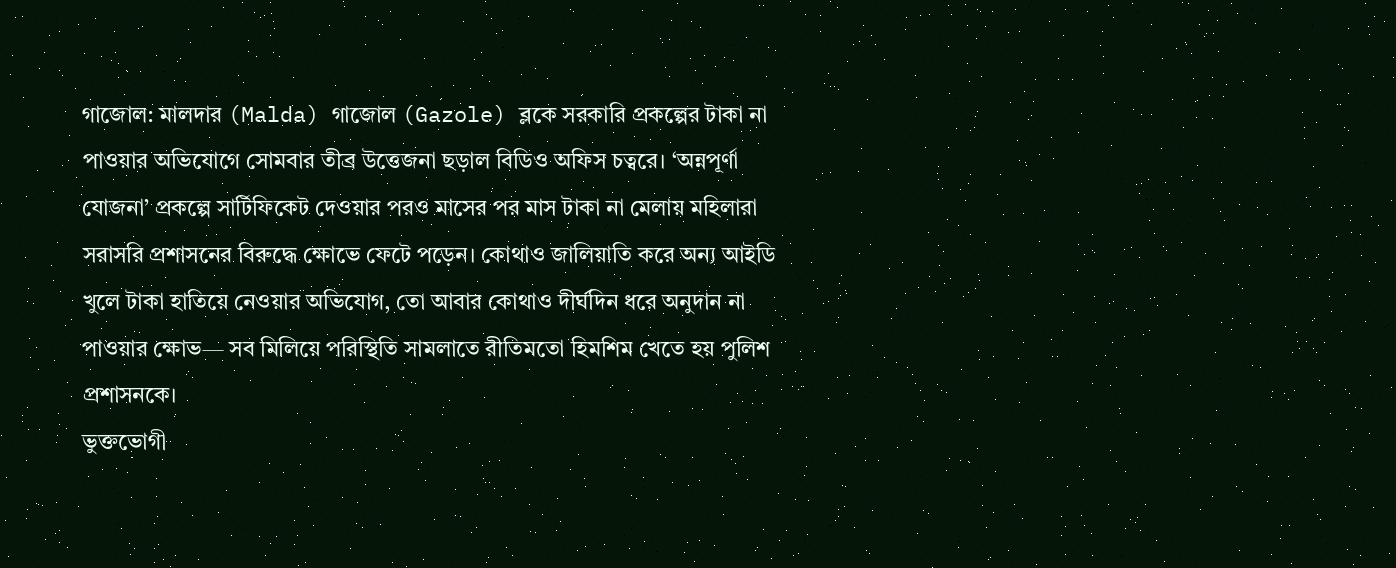গাজোল: মালদার (Malda) গাজোল (Gazole) ব্লকে সরকারি প্রকল্পের টাকা না পাওয়ার অভিযোগে সোমবার তীব্র উত্তেজনা ছড়াল বিডিও অফিস চত্বরে। ‘অন্নপূর্ণা যোজনা’ প্রকল্পে সার্টিফিকেট দেওয়ার পরও মাসের পর মাস টাকা না মেলায় মহিলারা সরাসরি প্রশাসনের বিরুদ্ধে ক্ষোভে ফেটে পড়েন। কোথাও জালিয়াতি করে অন্য আইডি খুলে টাকা হাতিয়ে নেওয়ার অভিযোগ, তো আবার কোথাও দীর্ঘদিন ধরে অনুদান না পাওয়ার ক্ষোভ— সব মিলিয়ে পরিস্থিতি সামলাতে রীতিমতো হিমশিম খেতে হয় পুলিশ প্রশাসনকে।
ভুক্তভোগী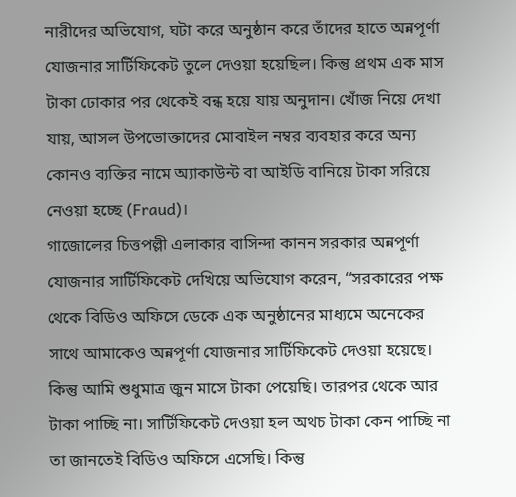নারীদের অভিযোগ, ঘটা করে অনুষ্ঠান করে তাঁদের হাতে অন্নপূর্ণা যোজনার সার্টিফিকেট তুলে দেওয়া হয়েছিল। কিন্তু প্রথম এক মাস টাকা ঢোকার পর থেকেই বন্ধ হয়ে যায় অনুদান। খোঁজ নিয়ে দেখা যায়, আসল উপভোক্তাদের মোবাইল নম্বর ব্যবহার করে অন্য কোনও ব্যক্তির নামে অ্যাকাউন্ট বা আইডি বানিয়ে টাকা সরিয়ে নেওয়া হচ্ছে (Fraud)।
গাজোলের চিত্তপল্লী এলাকার বাসিন্দা কানন সরকার অন্নপূর্ণা যোজনার সার্টিফিকেট দেখিয়ে অভিযোগ করেন, “সরকারের পক্ষ থেকে বিডিও অফিসে ডেকে এক অনুষ্ঠানের মাধ্যমে অনেকের সাথে আমাকেও অন্নপূর্ণা যোজনার সার্টিফিকেট দেওয়া হয়েছে। কিন্তু আমি শুধুমাত্র জুন মাসে টাকা পেয়েছি। তারপর থেকে আর টাকা পাচ্ছি না। সার্টিফিকেট দেওয়া হল অথচ টাকা কেন পাচ্ছি না তা জানতেই বিডিও অফিসে এসেছি। কিন্তু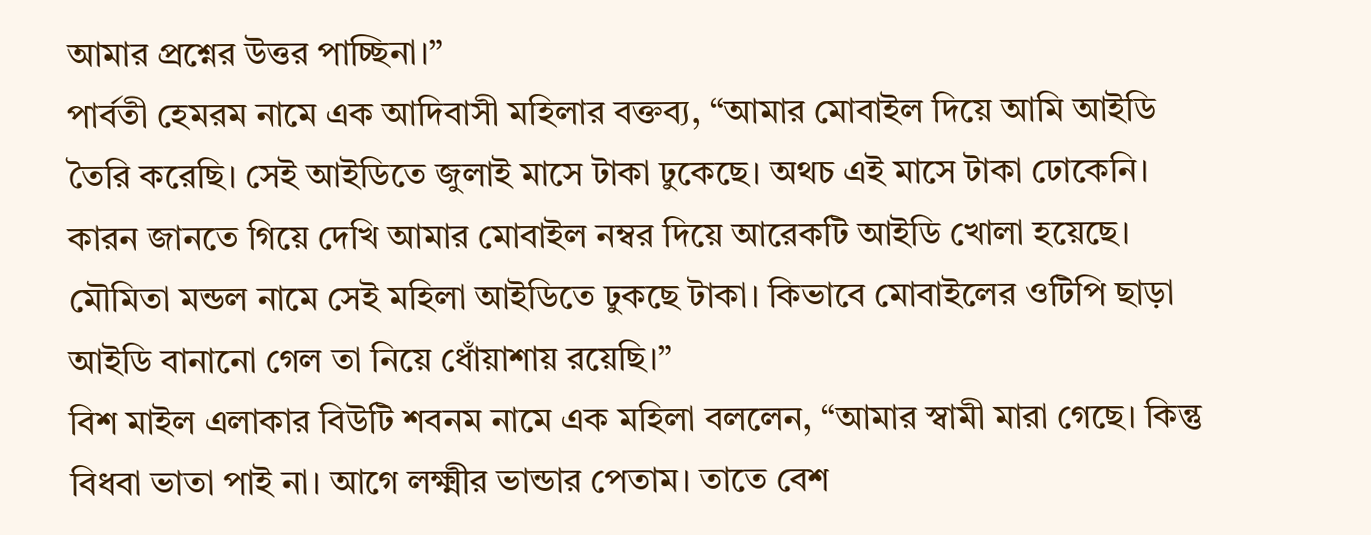আমার প্রশ্নের উত্তর পাচ্ছিনা।”
পার্বতী হেমরম নামে এক আদিবাসী মহিলার বক্তব্য, “আমার মোবাইল দিয়ে আমি আইডি তৈরি করেছি। সেই আইডিতে জুলাই মাসে টাকা ঢুকেছে। অথচ এই মাসে টাকা ঢোকেনি। কারন জানতে গিয়ে দেখি আমার মোবাইল নম্বর দিয়ে আরেকটি আইডি খোলা হয়েছে। মৌমিতা মন্ডল নামে সেই মহিলা আইডিতে ঢুকছে টাকা। কিভাবে মোবাইলের ওটিপি ছাড়া আইডি বানানো গেল তা নিয়ে ধোঁয়াশায় রয়েছি।”
বিশ মাইল এলাকার বিউটি শবনম নামে এক মহিলা বললেন, “আমার স্বামী মারা গেছে। কিন্তু বিধবা ভাতা পাই না। আগে লক্ষ্মীর ভান্ডার পেতাম। তাতে বেশ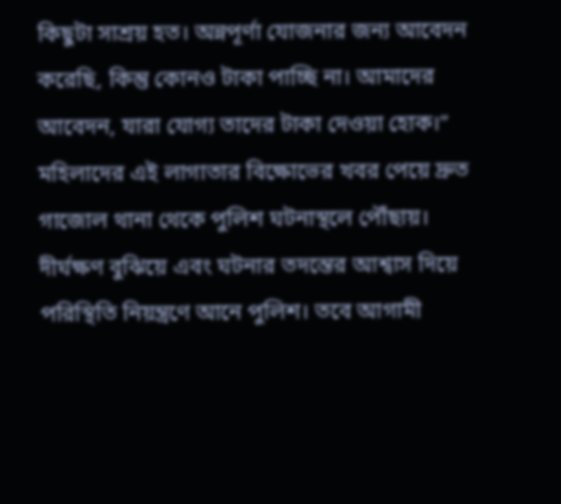কিছুটা সাশ্রয় হত। অন্নপূর্ণা যোজনার জন্য আবেদন করেছি, কিন্তু কোনও টাকা পাচ্ছি না। আমাদের আবেদন, যারা যোগ্য তাদের টাকা দেওয়া হোক।”
মহিলাদের এই লাগাতার বিক্ষোভের খবর পেয়ে দ্রুত গাজোল থানা থেকে পুলিশ ঘটনাস্থলে পৌঁছায়। দীর্ঘক্ষণ বুঝিয়ে এবং ঘটনার তদন্তের আশ্বাস দিয়ে পরিস্থিতি নিয়ন্ত্রণে আনে পুলিশ। তবে আগামী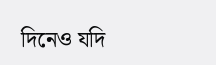দিনেও যদি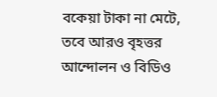বকেয়া টাকা না মেটে, তবে আরও বৃহত্তর আন্দোলন ও বিডিও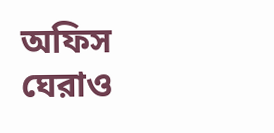অফিস ঘেরাও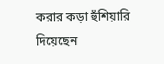করার কড়া হুঁশিয়ারি দিয়েছেন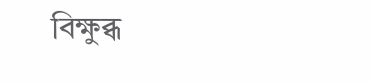বিক্ষুব্ধ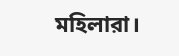মহিলারা।